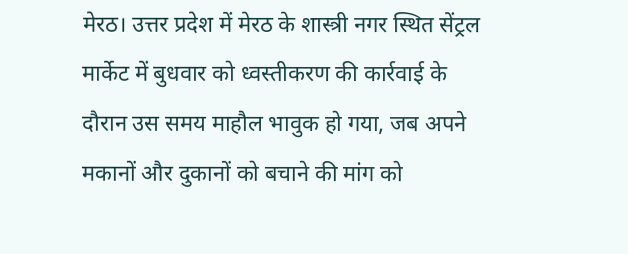मेरठ। उत्तर प्रदेश में मेरठ के शास्त्री नगर स्थित सेंट्रल मार्केट में बुधवार को ध्वस्तीकरण की कार्रवाई के दौरान उस समय माहौल भावुक हो गया, जब अपने मकानों और दुकानों को बचाने की मांग को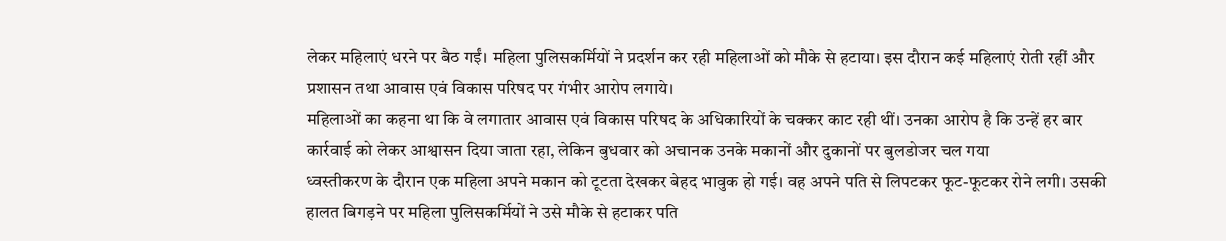लेकर महिलाएं धरने पर बैठ गईं। महिला पुलिसकर्मियों ने प्रदर्शन कर रही महिलाओं को मौके से हटाया। इस दौरान कई महिलाएं रोती रहीं और प्रशासन तथा आवास एवं विकास परिषद पर गंभीर आरोप लगाये।
महिलाओं का कहना था कि वे लगातार आवास एवं विकास परिषद के अधिकारियों के चक्कर काट रही थीं। उनका आरोप है कि उन्हें हर बार कार्रवाई को लेकर आश्वासन दिया जाता रहा, लेकिन बुधवार को अचानक उनके मकानों और दुकानों पर बुलडोजर चल गया
ध्वस्तीकरण के दौरान एक महिला अपने मकान को टूटता देखकर बेहद भावुक हो गई। वह अपने पति से लिपटकर फूट-फूटकर रोने लगी। उसकी हालत बिगड़ने पर महिला पुलिसकर्मियों ने उसे मौके से हटाकर पति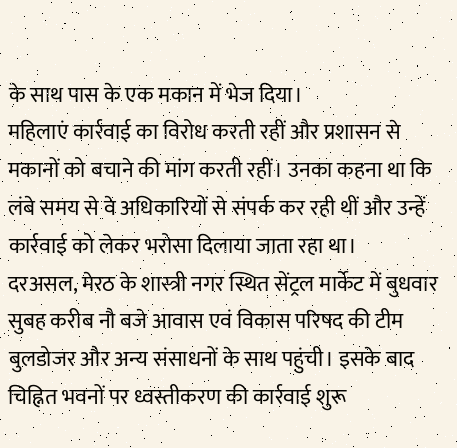के साथ पास के एक मकान में भेज दिया।
महिलाएं कार्रवाई का विरोध करती रहीं और प्रशासन से मकानों को बचाने की मांग करती रहीं। उनका कहना था कि लंबे समय से वे अधिकारियों से संपर्क कर रही थीं और उन्हें कार्रवाई को लेकर भरोसा दिलाया जाता रहा था।
दरअसल, मेरठ के शास्त्री नगर स्थित सेंट्रल मार्केट में बुधवार सुबह करीब नौ बजे आवास एवं विकास परिषद की टीम बुलडोजर और अन्य संसाधनों के साथ पहुंची। इसके बाद चिह्नित भवनों पर ध्वस्तीकरण की कार्रवाई शुरू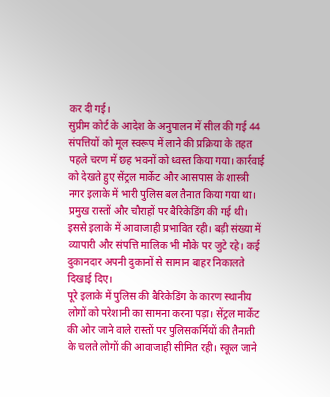कर दी गई।
सुप्रीम कोर्ट के आदेश के अनुपालन में सील की गई 44 संपत्तियों को मूल स्वरूप में लाने की प्रक्रिया के तहत पहले चरण में छह भवनों को ध्वस्त किया गया। कार्रवाई को देखते हुए सेंट्रल मार्केट और आसपास के शास्त्री नगर इलाके में भारी पुलिस बल तैनात किया गया था।
प्रमुख रास्तों और चौराहों पर बैरिकेडिंग की गई थी। इससे इलाके में आवाजाही प्रभावित रही। बड़ी संख्या में व्यापारी और संपत्ति मालिक भी मौके पर जुटे रहे। कई दुकानदार अपनी दुकानों से सामान बाहर निकालते दिखाई दिए।
पूरे इलाके में पुलिस की बैरिकेडिंग के कारण स्थानीय लोगों को परेशानी का सामना करना पड़ा। सेंट्रल मार्केट की ओर जाने वाले रास्तों पर पुलिसकर्मियों की तैनाती के चलते लोगों की आवाजाही सीमित रही। स्कूल जाने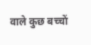वाले कुछ बच्चों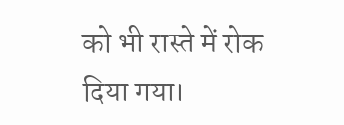को भी रास्ते में रोक दिया गया।